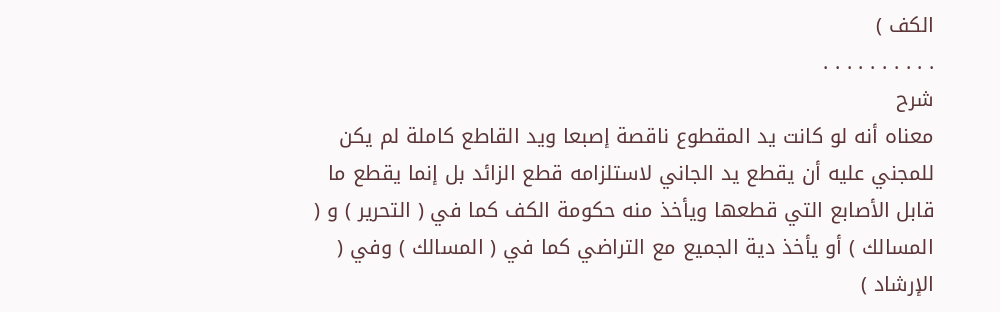الكف )
. . . . . . . . . .
شرح
معناه أنه لو كانت يد المقطوع ناقصة إصبعا ويد القاطع كاملة لم يكن للمجني عليه أن يقطع يد الجاني لاستلزامه قطع الزائد بل إنما يقطع ما قابل الأصابع التي قطعها ويأخذ منه حكومة الكف كما في ( التحرير ) و ( المسالك ) أو يأخذ دية الجميع مع التراضي كما في ( المسالك ) وفي ( الإرشاد )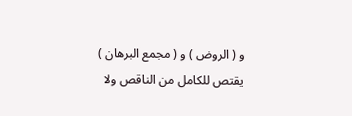و ( الروض ) و ( مجمع البرهان ) يقتص للكامل من الناقص ولا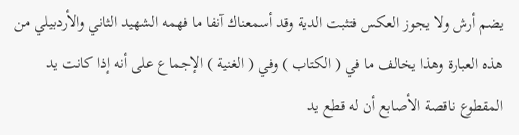يضم أرش ولا يجوز العكس فتثبت الدية وقد أسمعناك آنفا ما فهمه الشهيد الثاني والأردبيلي من هذه العبارة وهذا يخالف ما في ( الكتاب ) وفي ( الغنية ) الإجماع على أنه إذا كانت يد المقطوع ناقصة الأصابع أن له قطع يد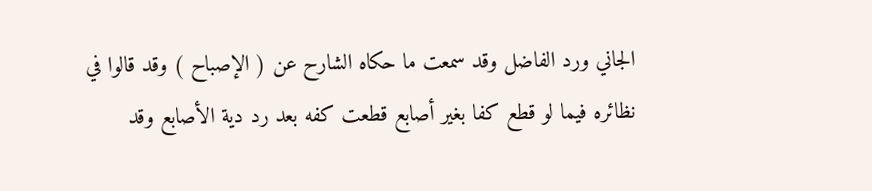الجاني ورد الفاضل وقد سمعت ما حكاه الشارح عن ( الإصباح ) وقد قالوا في نظائره فيما لو قطع كفا بغير أصابع قطعت كفه بعد رد دية الأصابع وقد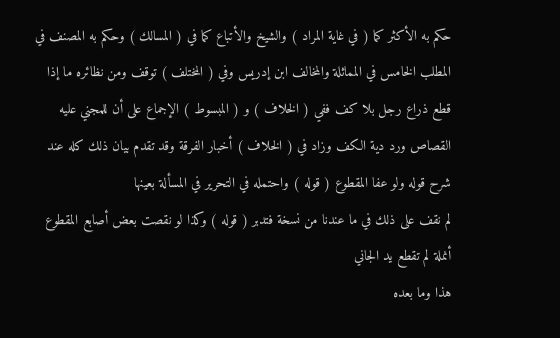حكم به الأكثر كما ( في غاية المراد ) والشيخ والأتباع كما في ( المسالك ) وحكم به المصنف في المطلب الخامس في المماثلة والمخالف ابن إدريس وفي ( المختلف ) توقف ومن نظائره ما إذا قطع ذراع رجل بلا كف ففي ( الخلاف ) و ( المبسوط ) الإجماع على أن للمجني عليه القصاص ورد دية الكف وزاد في ( الخلاف ) أخبار الفرقة وقد تقدم بيان ذلك كله عند شرح قوله ولو عفا المقطوع ( قوله ) واحتمله في التحرير في المسألة بعينها
لم نقف على ذلك في ما عندنا من نسخة فتدبر ( قوله ) وكذا لو نقصت بعض أصابع المقطوع أنملة لم تقطع يد الجاني
هذا وما بعده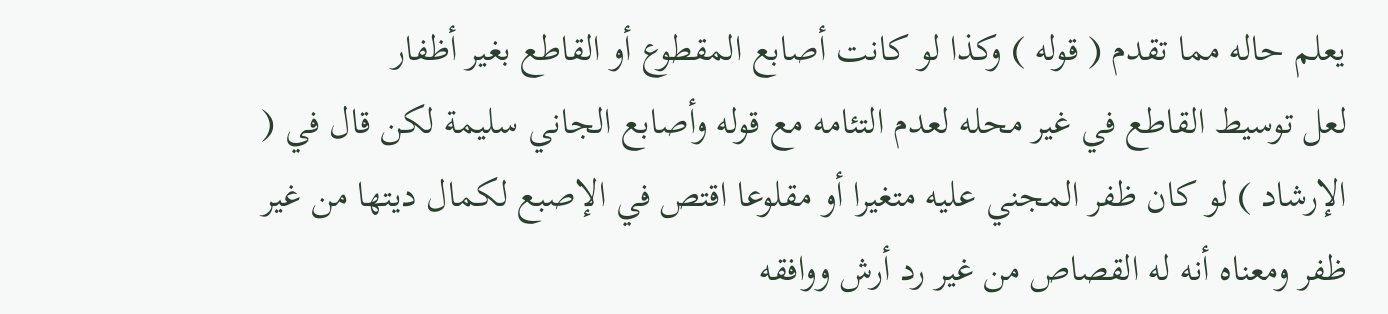يعلم حاله مما تقدم ( قوله ) وكذا لو كانت أصابع المقطوع أو القاطع بغير أظفار
لعل توسيط القاطع في غير محله لعدم التئامه مع قوله وأصابع الجاني سليمة لكن قال في ( الإرشاد ) لو كان ظفر المجني عليه متغيرا أو مقلوعا اقتص في الإصبع لكمال ديتها من غير ظفر ومعناه أنه له القصاص من غير رد أرش ووافقه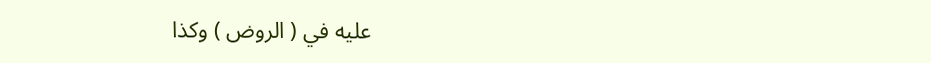عليه في ( الروض ) وكذا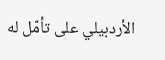الأردبيلي على تأمّل له